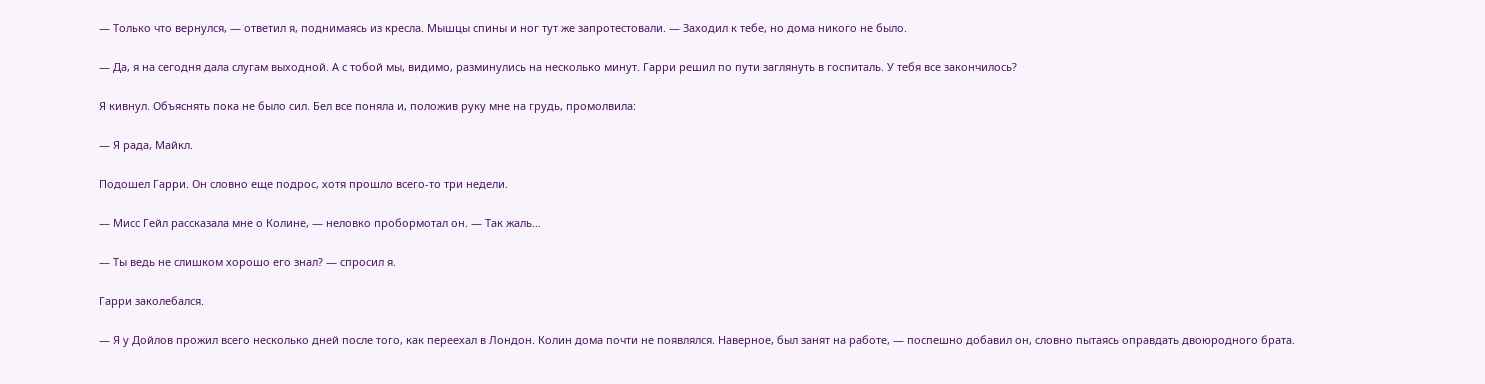— Только что вернулся, — ответил я, поднимаясь из кресла. Мышцы спины и ног тут же запротестовали. — Заходил к тебе, но дома никого не было.

— Да, я на сегодня дала слугам выходной. А с тобой мы, видимо, разминулись на несколько минут. Гарри решил по пути заглянуть в госпиталь. У тебя все закончилось?

Я кивнул. Объяснять пока не было сил. Бел все поняла и, положив руку мне на грудь, промолвила:

— Я рада, Майкл.

Подошел Гарри. Он словно еще подрос, хотя прошло всего-то три недели.

— Мисс Гейл рассказала мне о Колине, — неловко пробормотал он. — Так жаль…

— Ты ведь не слишком хорошо его знал? — спросил я.

Гарри заколебался.

— Я у Дойлов прожил всего несколько дней после того, как переехал в Лондон. Колин дома почти не появлялся. Наверное, был занят на работе, — поспешно добавил он, словно пытаясь оправдать двоюродного брата.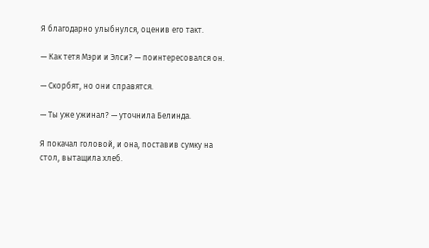Я благодарно улыбнулся, оценив его такт.

— Как тетя Мэри и Элси? — поинтересовался он.

— Скорбят, но они справятся.

— Ты уже ужинал? — уточнила Белинда.

Я покачал головой, и она, поставив сумку на стол, вытащила хлеб.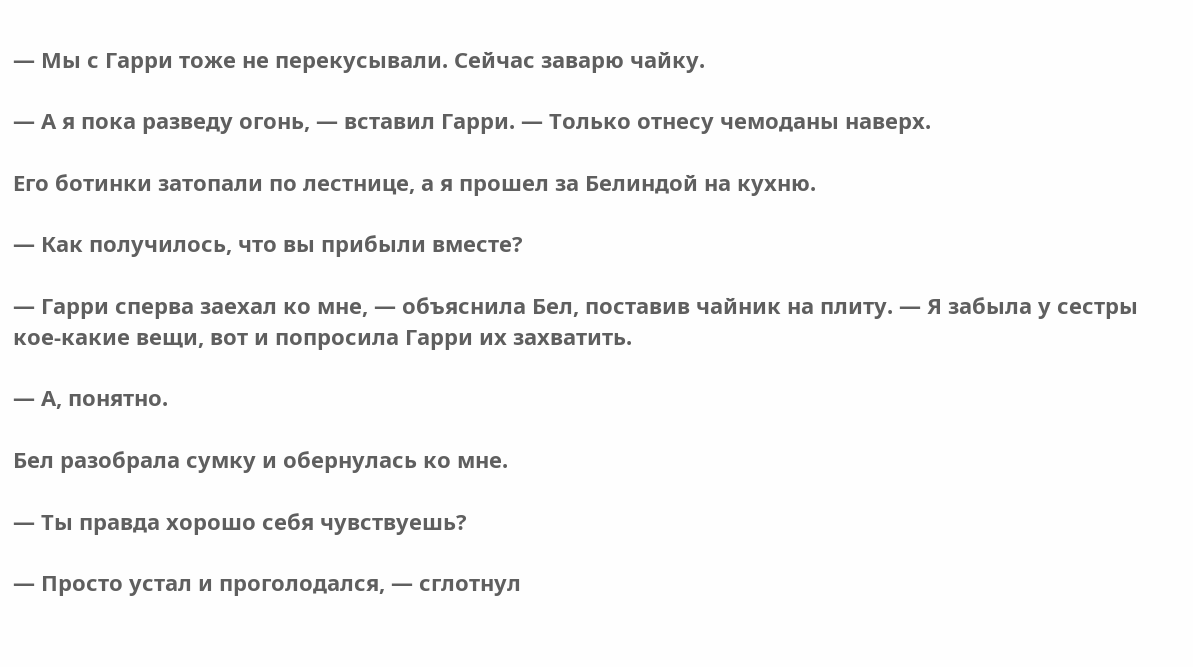— Мы с Гарри тоже не перекусывали. Сейчас заварю чайку.

— А я пока разведу огонь, — вставил Гарри. — Только отнесу чемоданы наверх.

Его ботинки затопали по лестнице, а я прошел за Белиндой на кухню.

— Как получилось, что вы прибыли вместе?

— Гарри сперва заехал ко мне, — объяснила Бел, поставив чайник на плиту. — Я забыла у сестры кое-какие вещи, вот и попросила Гарри их захватить.

— А, понятно.

Бел разобрала сумку и обернулась ко мне.

— Ты правда хорошо себя чувствуешь?

— Просто устал и проголодался, — сглотнул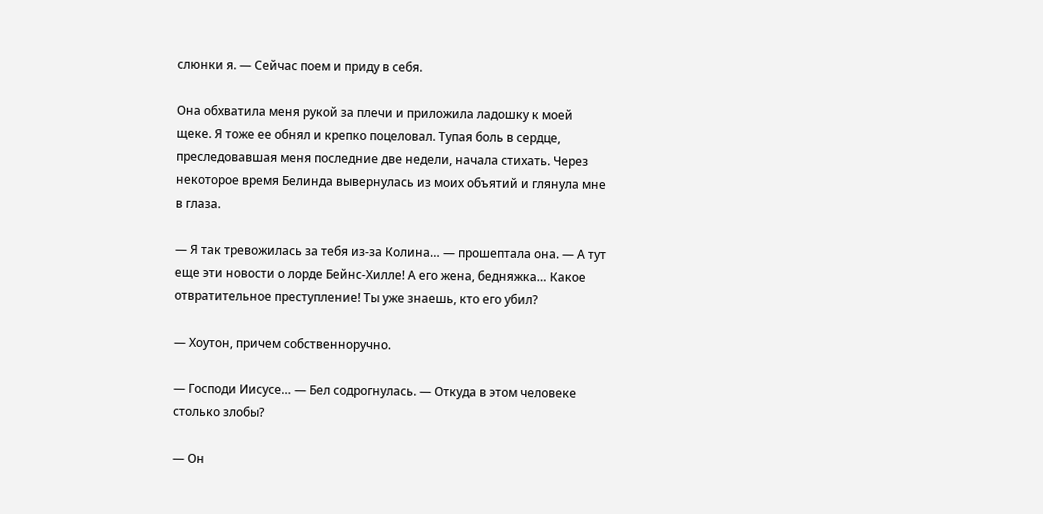слюнки я. — Сейчас поем и приду в себя.

Она обхватила меня рукой за плечи и приложила ладошку к моей щеке. Я тоже ее обнял и крепко поцеловал. Тупая боль в сердце, преследовавшая меня последние две недели, начала стихать. Через некоторое время Белинда вывернулась из моих объятий и глянула мне в глаза.

— Я так тревожилась за тебя из-за Колина… — прошептала она. — А тут еще эти новости о лорде Бейнс-Хилле! А его жена, бедняжка… Какое отвратительное преступление! Ты уже знаешь, кто его убил?

— Хоутон, причем собственноручно.

— Господи Иисусе… — Бел содрогнулась. — Откуда в этом человеке столько злобы?

— Он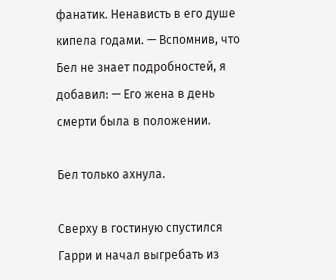фанатик. Ненависть в его душе кипела годами. — Вспомнив, что Бел не знает подробностей, я добавил: — Его жена в день смерти была в положении.

Бел только ахнула.

Сверху в гостиную спустился Гарри и начал выгребать из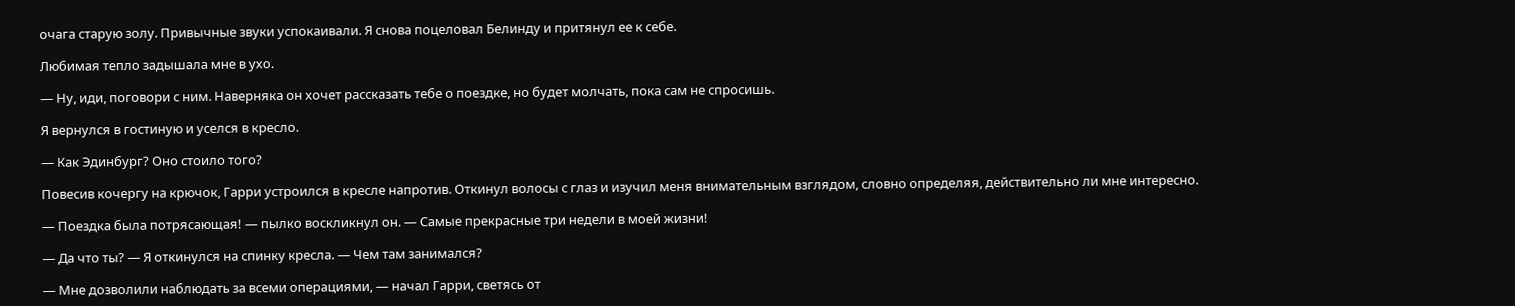очага старую золу. Привычные звуки успокаивали. Я снова поцеловал Белинду и притянул ее к себе.

Любимая тепло задышала мне в ухо.

— Ну, иди, поговори с ним. Наверняка он хочет рассказать тебе о поездке, но будет молчать, пока сам не спросишь.

Я вернулся в гостиную и уселся в кресло.

— Как Эдинбург? Оно стоило того?

Повесив кочергу на крючок, Гарри устроился в кресле напротив. Откинул волосы с глаз и изучил меня внимательным взглядом, словно определяя, действительно ли мне интересно.

— Поездка была потрясающая! — пылко воскликнул он. — Самые прекрасные три недели в моей жизни!

— Да что ты? — Я откинулся на спинку кресла. — Чем там занимался?

— Мне дозволили наблюдать за всеми операциями, — начал Гарри, светясь от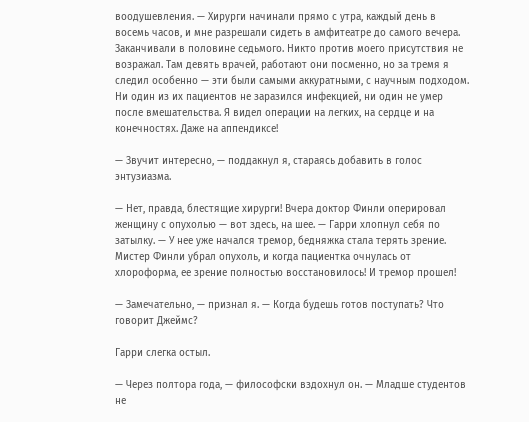воодушевления. — Хирурги начинали прямо с утра, каждый день в восемь часов, и мне разрешали сидеть в амфитеатре до самого вечера. Заканчивали в половине седьмого. Никто против моего присутствия не возражал. Там девять врачей, работают они посменно, но за тремя я следил особенно — эти были самыми аккуратными, с научным подходом. Ни один из их пациентов не заразился инфекцией, ни один не умер после вмешательства. Я видел операции на легких, на сердце и на конечностях. Даже на аппендиксе!

— Звучит интересно, — поддакнул я, стараясь добавить в голос энтузиазма.

— Нет, правда, блестящие хирурги! Вчера доктор Финли оперировал женщину с опухолью — вот здесь, на шее. — Гарри хлопнул себя по затылку. — У нее уже начался тремор, бедняжка стала терять зрение. Мистер Финли убрал опухоль, и когда пациентка очнулась от хлороформа, ее зрение полностью восстановилось! И тремор прошел!

— Замечательно, — признал я. — Когда будешь готов поступать? Что говорит Джеймс?

Гарри слегка остыл.

— Через полтора года, — философски вздохнул он. — Младше студентов не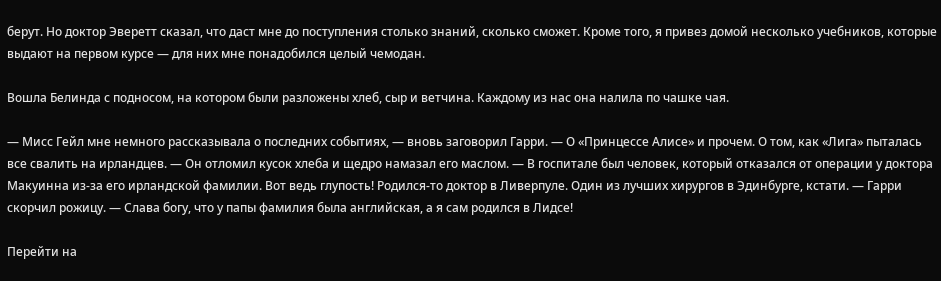берут. Но доктор Эверетт сказал, что даст мне до поступления столько знаний, сколько сможет. Кроме того, я привез домой несколько учебников, которые выдают на первом курсе — для них мне понадобился целый чемодан.

Вошла Белинда с подносом, на котором были разложены хлеб, сыр и ветчина. Каждому из нас она налила по чашке чая.

— Мисс Гейл мне немного рассказывала о последних событиях, — вновь заговорил Гарри. — О «Принцессе Алисе» и прочем. О том, как «Лига» пыталась все свалить на ирландцев. — Он отломил кусок хлеба и щедро намазал его маслом. — В госпитале был человек, который отказался от операции у доктора Макуинна из-за его ирландской фамилии. Вот ведь глупость! Родился-то доктор в Ливерпуле. Один из лучших хирургов в Эдинбурге, кстати. — Гарри скорчил рожицу. — Слава богу, что у папы фамилия была английская, а я сам родился в Лидсе!

Перейти на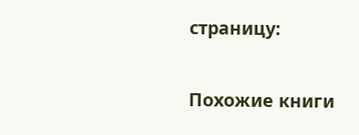страницу:

Похожие книги